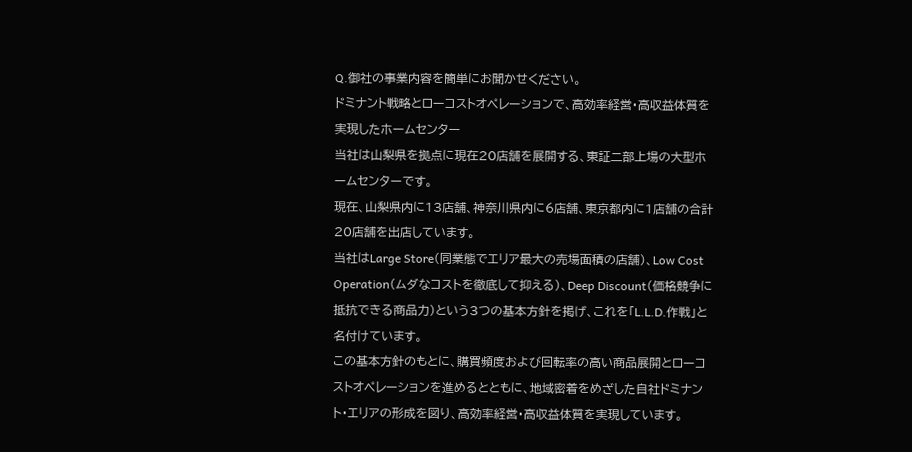Q.御社の事業内容を簡単にお聞かせください。
ドミナント戦略とローコストオペレーションで、高効率経営・高収益体質を実現したホームセンター
当社は山梨県を拠点に現在20店舗を展開する、東証二部上場の大型ホームセンターです。
現在、山梨県内に13店舗、神奈川県内に6店舗、東京都内に1店舗の合計20店舗を出店しています。
当社はLarge Store(同業態でエリア最大の売場面積の店舗)、Low Cost Operation(ムダなコストを徹底して抑える)、Deep Discount(価格競争に抵抗できる商品力)という3つの基本方針を掲げ、これを「L.L.D.作戦」と名付けています。
この基本方針のもとに、購買頻度および回転率の高い商品展開とローコストオペレーションを進めるとともに、地域密着をめざした自社ドミナント・エリアの形成を図り、高効率経営・高収益体質を実現しています。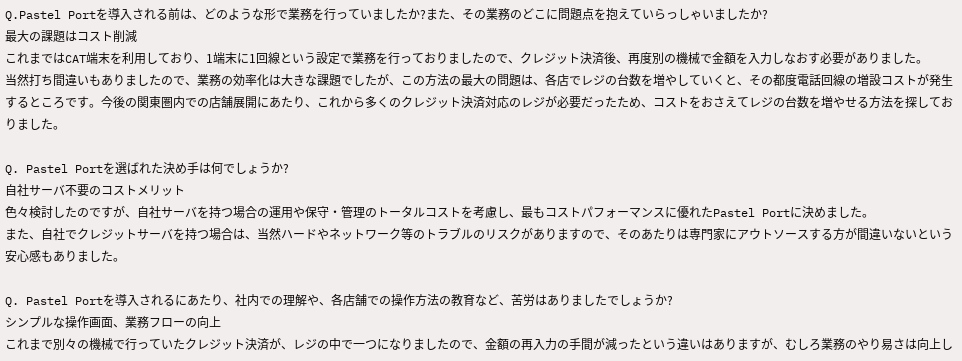Q.Pastel Portを導入される前は、どのような形で業務を行っていましたか?また、その業務のどこに問題点を抱えていらっしゃいましたか?
最大の課題はコスト削減
これまではCAT端末を利用しており、1端末に1回線という設定で業務を行っておりましたので、クレジット決済後、再度別の機械で金額を入力しなおす必要がありました。
当然打ち間違いもありましたので、業務の効率化は大きな課題でしたが、この方法の最大の問題は、各店でレジの台数を増やしていくと、その都度電話回線の増設コストが発生するところです。今後の関東圏内での店舗展開にあたり、これから多くのクレジット決済対応のレジが必要だったため、コストをおさえてレジの台数を増やせる方法を探しておりました。

Q. Pastel Portを選ばれた決め手は何でしょうか?
自社サーバ不要のコストメリット
色々検討したのですが、自社サーバを持つ場合の運用や保守・管理のトータルコストを考慮し、最もコストパフォーマンスに優れたPastel Portに決めました。
また、自社でクレジットサーバを持つ場合は、当然ハードやネットワーク等のトラブルのリスクがありますので、そのあたりは専門家にアウトソースする方が間違いないという安心感もありました。

Q. Pastel Portを導入されるにあたり、社内での理解や、各店舗での操作方法の教育など、苦労はありましたでしょうか?
シンプルな操作画面、業務フローの向上
これまで別々の機械で行っていたクレジット決済が、レジの中で一つになりましたので、金額の再入力の手間が減ったという違いはありますが、むしろ業務のやり易さは向上し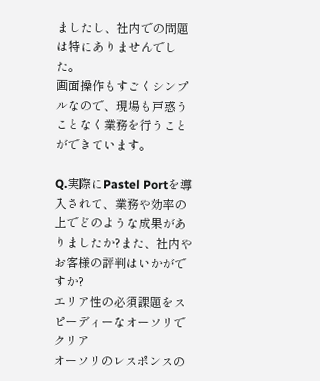ましたし、社内での問題は特にありませんでした。
画面操作もすごくシンプルなので、現場も戸惑うことなく業務を行うことができています。

Q.実際にPastel Portを導入されて、業務や効率の上でどのような成果がありましたか?また、社内やお客様の評判はいかがですか?
エリア性の必須課題をスピーディーなオーソリでクリア
オーソリのレスポンスの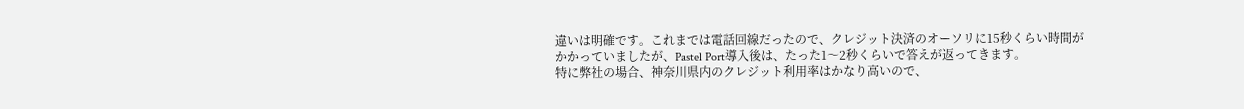違いは明確です。これまでは電話回線だったので、クレジット決済のオーソリに15秒くらい時間がかかっていましたが、Pastel Port導入後は、たった1〜2秒くらいで答えが返ってきます。
特に弊社の場合、神奈川県内のクレジット利用率はかなり高いので、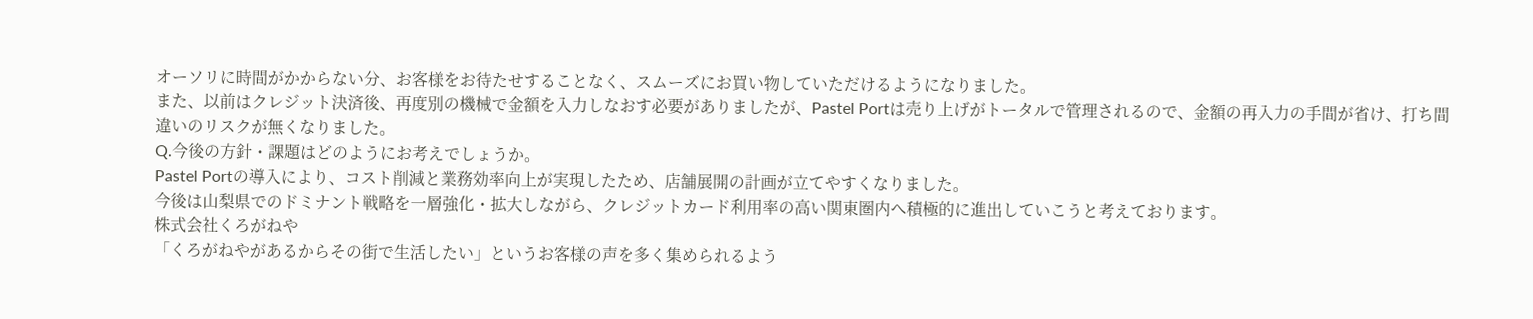オーソリに時間がかからない分、お客様をお待たせすることなく、スムーズにお買い物していただけるようになりました。
また、以前はクレジット決済後、再度別の機械で金額を入力しなおす必要がありましたが、Pastel Portは売り上げがトータルで管理されるので、金額の再入力の手間が省け、打ち間違いのリスクが無くなりました。
Q.今後の方針・課題はどのようにお考えでしょうか。
Pastel Portの導入により、コスト削減と業務効率向上が実現したため、店舗展開の計画が立てやすくなりました。
今後は山梨県でのドミナント戦略を一層強化・拡大しながら、クレジットカード利用率の高い関東圏内へ積極的に進出していこうと考えております。
株式会社くろがねや
「くろがねやがあるからその街で生活したい」というお客様の声を多く集められるよう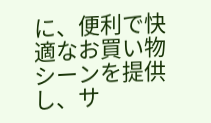に、便利で快適なお買い物シーンを提供し、サ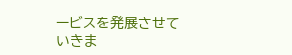ービスを発展させていきま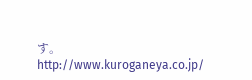す。
http://www.kuroganeya.co.jp/